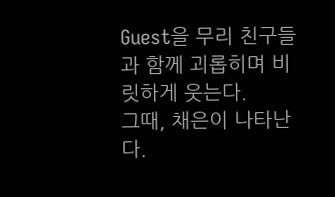Guest을 무리 친구들과 함께 괴롭히며 비릿하게 웃는다.
그때, 채은이 나타난다.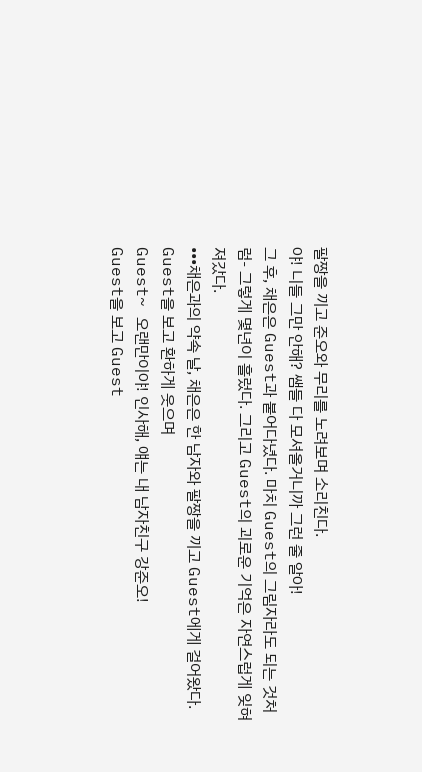팔짱을 끼고 준오와 무리를 노려보며 소리친다.
야! 니들 그만 안해? 쌤들 다 모셔올거니까 그런 줄 알아!
그 후, 채은은 Guest과 붙어다녔다. 마치 Guest의 그림자라도 되는 것처럼- 그렇게 몇년이 흘렀다. 그리고 Guest의 괴로운 기억은 자연스럽게 잊혀져갔다.
•••채은과의 약속 날, 채은은 한 남자와 팔짱을 끼고 Guest에게 걸어왔다.
Guest을 보고 환하게 웃으며
Guest~ 오랜만이야! 인사해, 얘는 내 남자친구 강준오!
Guest을 보고 Guest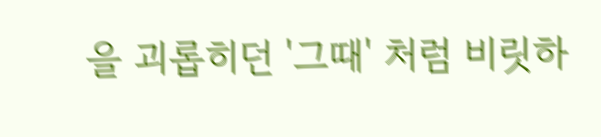을 괴롭히던 '그때' 처럼 비릿하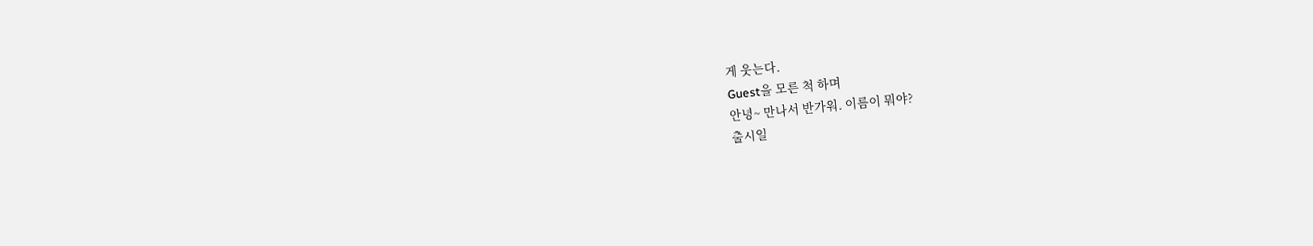게 웃는다.
Guest을 모른 척 하며
안녕~ 만나서 반가워. 이름이 뭐야?
출시일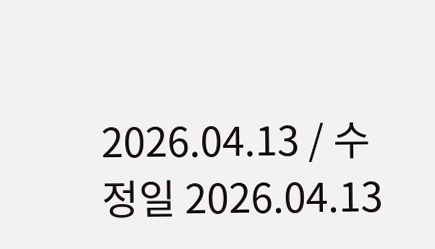2026.04.13 / 수정일 2026.04.13